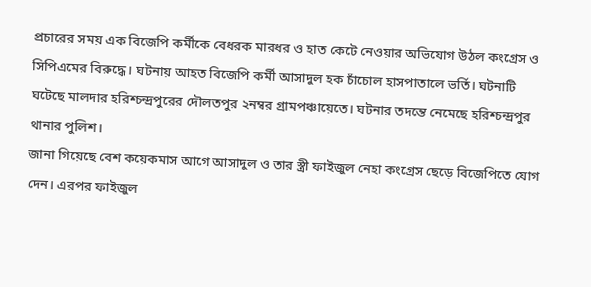প্রচারের সময় এক বিজেপি কর্মীকে বেধরক মারধর ও হাত কেটে নেওয়ার অভিযোগ উঠল কংগ্রেস ও সিপিএমের বিরুদ্ধে। ঘটনায় আহত বিজেপি কর্মী আসাদুল হক চাঁচোল হাসপাতালে ভর্তি। ঘটনাটি ঘটেছে মালদার হরিশ্চন্দ্রপুরের দৌলতপুর ২নম্বর গ্রামপঞ্চায়েতে। ঘটনার তদন্তে নেমেছে হরিশ্চন্দ্রপুর থানার পুলিশ।
জানা গিয়েছে বেশ কয়েকমাস আগে আসাদুল ও তার স্ত্রী ফাইজুল নেহা কংগ্রেস ছেড়ে বিজেপিতে যোগ দেন। এরপর ফাইজুল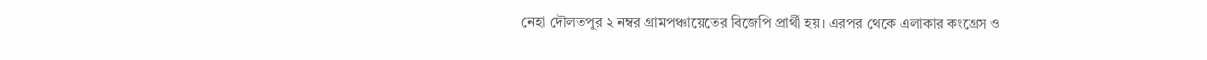নেহা দৌলতপুর ২ নম্বর গ্রামপঞ্চায়েতের বিজেপি প্রার্থী হয়। এরপর থেকে এলাকার কংগ্রেস ও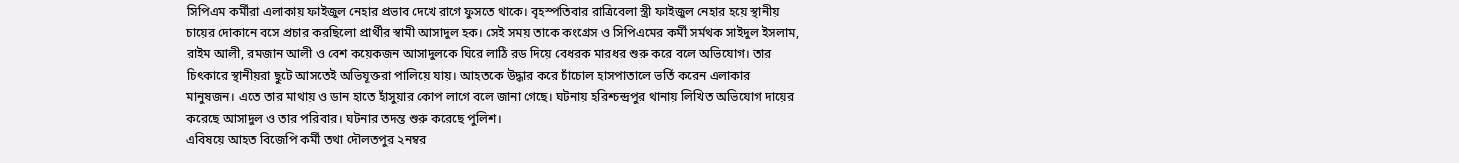সিপিএম কর্মীরা এলাকায় ফাইজুল নেহার প্রভাব দেখে রাগে ফুসতে থাকে। বৃহস্পতিবার রাত্রিবেলা স্ত্রী ফাইজুল নেহার হয়ে স্থানীয় চায়ের দোকানে বসে প্রচার করছিলো প্রার্থীর স্বামী আসাদুল হক। সেই সময় তাকে কংগ্রেস ও সিপিএমের কর্মী সর্মথক সাইদুল ইসলাম, রাইম আলী, রমজান আলী ও বেশ কয়েকজন আসাদুলকে ঘিরে লাঠি রড দিয়ে বেধরক মারধর শুরু করে বলে অভিযোগ। তার চিৎকারে স্থানীয়রা ছুটে আসতেই অভিযূক্তরা পালিয়ে যায়। আহতকে উদ্ধার করে চাঁচোল হাসপাতালে ভর্তি করেন এলাকার মানুষজন। এতে তার মাথায় ও ডান হাতে হাঁসুয়ার কোপ লাগে বলে জানা গেছে। ঘটনায় হরিশ্চন্দ্রপুর থানায় লিখিত অভিযোগ দায়ের করেছে আসাদুল ও তার পরিবার। ঘটনার তদন্ত শুরু করেছে পুলিশ।
এবিষয়ে আহত বিজেপি কর্মী তথা দৌলতপুর ২নম্বর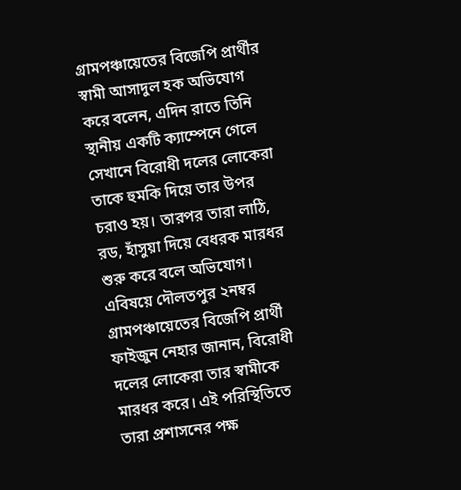গ্রামপঞ্চায়েতের বিজেপি প্রার্থীর স্বামী আসাদুল হক অভিযোগ করে বলেন, এদিন রাতে তিনি স্থানীয় একটি ক্যাম্পেনে গেলে সেখানে বিরোধী দলের লোকেরা তাকে হুমকি দিয়ে তার উপর চরাও হয়। তারপর তারা লাঠি, রড, হাঁসুয়া দিয়ে বেধরক মারধর শুরু করে বলে অভিযোগ।
এবিষয়ে দৌলতপুর ২নম্বর গ্রামপঞ্চায়েতের বিজেপি প্রার্থী ফাইজুন নেহার জানান, বিরোধী দলের লোকেরা তার স্বামীকে মারধর করে। এই পরিস্থিতিতে তারা প্রশাসনের পক্ষ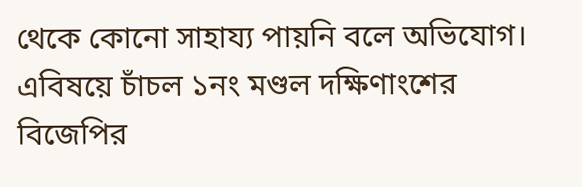থেকে কোনো সাহায্য পায়নি বলে অভিযোগ।
এবিষয়ে চাঁচল ১নং মণ্ডল দক্ষিণাংশের বিজেপির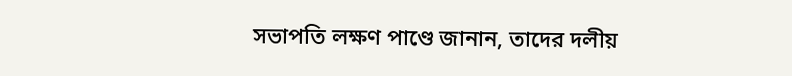সভাপতি লক্ষণ পাণ্ডে জানান, তাদের দলীয়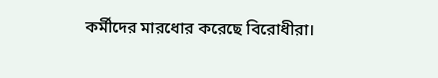কর্মীদের মারধোর করেছে বিরোধীরা।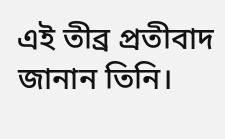এই তীব্র প্রতীবাদ জানান তিনি।